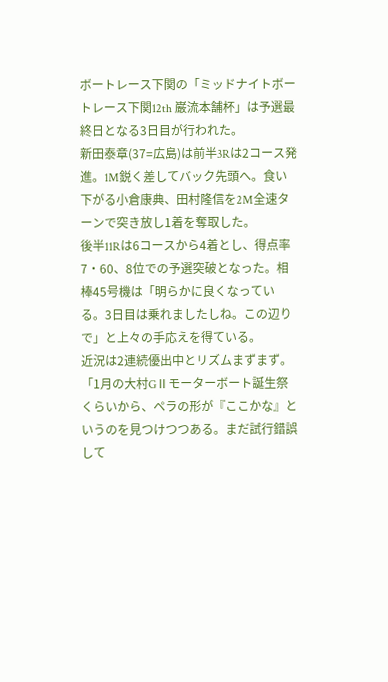ボートレース下関の「ミッドナイトボートレース下関12th 巌流本舗杯」は予選最終日となる3日目が行われた。
新田泰章(37=広島)は前半3Rは2コース発進。1M鋭く差してバック先頭へ。食い下がる小倉康典、田村隆信を2M全速ターンで突き放し1着を奪取した。
後半11Rは6コースから4着とし、得点率7・60、8位での予選突破となった。相棒45号機は「明らかに良くなっている。3日目は乗れましたしね。この辺りで」と上々の手応えを得ている。
近況は2連続優出中とリズムまずまず。「1月の大村GⅡモーターボート誕生祭くらいから、ペラの形が『ここかな』というのを見つけつつある。まだ試行錯誤して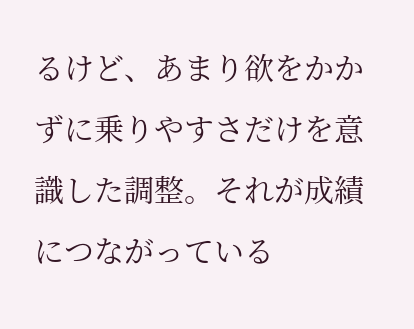るけど、あまり欲をかかずに乗りやすさだけを意識した調整。それが成績につながっている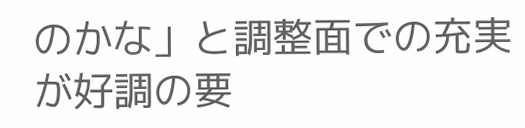のかな」と調整面での充実が好調の要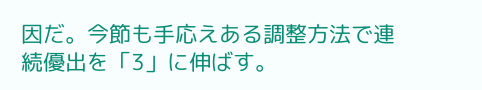因だ。今節も手応えある調整方法で連続優出を「3」に伸ばす。